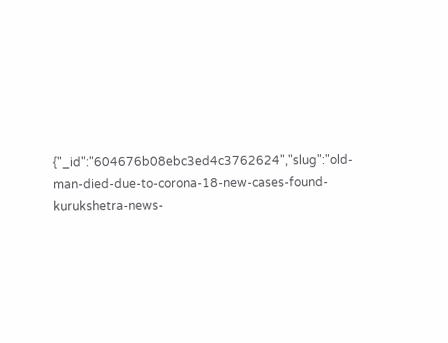{"_id":"604676b08ebc3ed4c3762624","slug":"old-man-died-due-to-corona-18-new-cases-found-kurukshetra-news-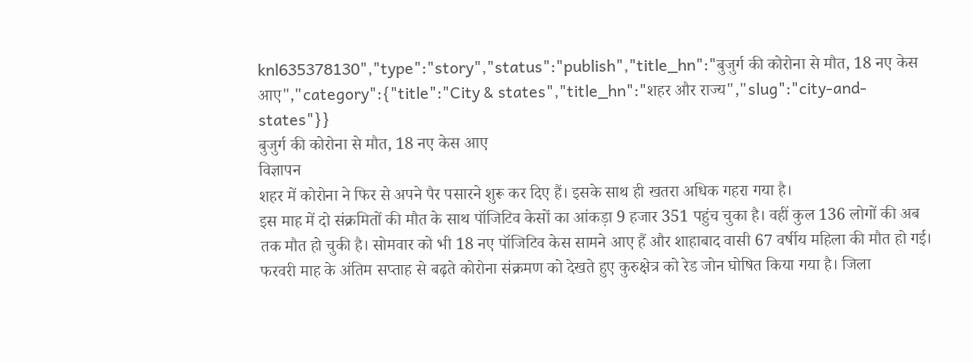knl635378130","type":"story","status":"publish","title_hn":"बुजुर्ग की कोरोना से मौत, 18 नए केस आए","category":{"title":"City & states","title_hn":"शहर और राज्य","slug":"city-and-states"}}
बुजुर्ग की कोरोना से मौत, 18 नए केस आए
विज्ञापन
शहर में कोरोना ने फिर से अपने पैर पसारने शुरू कर दिए हैं। इसके साथ ही खतरा अधिक गहरा गया है।
इस माह में दो संक्रमितों की मौत के साथ पॉजिटिव केसों का आंकड़ा 9 हजार 351 पहुंच चुका है। वहीं कुल 136 लोगों की अब तक मौत हो चुकी है। सोमवार को भी 18 नए पॉजिटिव केस सामने आए हैं और शाहाबाद वासी 67 वर्षीय महिला की मौत हो गई। फरवरी माह के अंतिम सप्ताह से बढ़ते कोरोना संक्रमण को देखते हुए कुरुक्षेत्र को रेड जोन घोषित किया गया है। जिला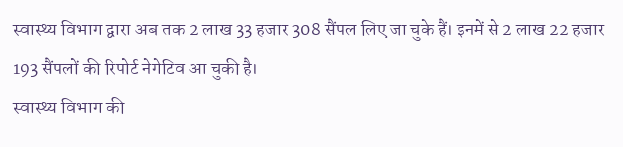स्वास्थ्य विभाग द्वारा अब तक 2 लाख 33 हजार 308 सैंपल लिए जा चुके हैं। इनमें से 2 लाख 22 हजार 193 सैंपलों की रिपोर्ट नेगेटिव आ चुकी है।
स्वास्थ्य विभाग की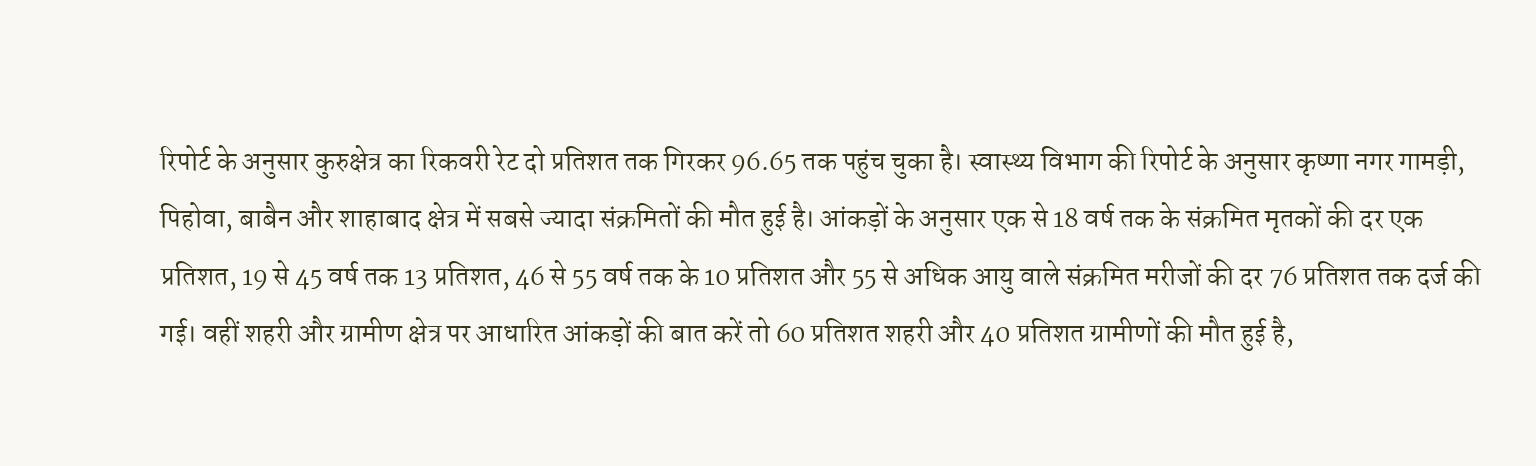रिपोर्ट के अनुसार कुरुक्षेत्र का रिकवरी रेट दो प्रतिशत तक गिरकर 96.65 तक पहुंच चुका है। स्वास्थ्य विभाग की रिपोर्ट के अनुसार कृष्णा नगर गामड़ी, पिहोवा, बाबैन और शाहाबाद क्षेत्र में सबसे ज्यादा संक्रमितों की मौत हुई है। आंकड़ों के अनुसार एक से 18 वर्ष तक के संक्रमित मृतकों की दर एक प्रतिशत, 19 से 45 वर्ष तक 13 प्रतिशत, 46 से 55 वर्ष तक के 10 प्रतिशत और 55 से अधिक आयु वाले संक्रमित मरीजों की दर 76 प्रतिशत तक दर्ज की गई। वहीं शहरी और ग्रामीण क्षेत्र पर आधारित आंकड़ों की बात करें तो 60 प्रतिशत शहरी और 40 प्रतिशत ग्रामीणों की मौत हुई है,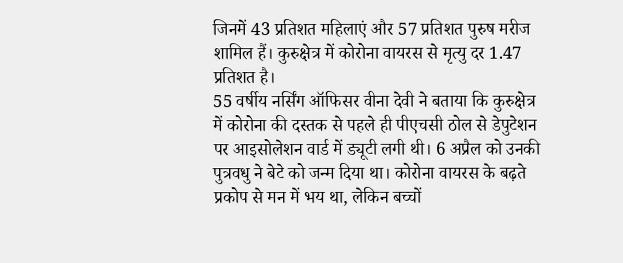जिनमें 43 प्रतिशत महिलाएं और 57 प्रतिशत पुरुष मरीज शामिल हैं। कुरुक्षेत्र में कोरोना वायरस से मृत्यु दर 1.47 प्रतिशत है।
55 वर्षीय नर्सिंग ऑफिसर वीना देवी ने बताया कि कुरुक्षेत्र में कोरोना की दस्तक से पहले ही पीएचसी ठोल से डेपुटेशन पर आइसोलेशन वार्ड में ड्यूटी लगी थी। 6 अप्रैल को उनकी पुत्रवधु ने बेटे को जन्म दिया था। कोरोना वायरस के बढ़ते प्रकोप से मन में भय था, लेकिन बच्चों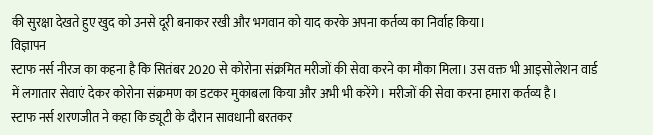की सुरक्षा देखते हुए खुद को उनसे दूरी बनाकर रखी और भगवान को याद करके अपना कर्तव्य का निर्वाह किया।
विज्ञापन
स्टाफ नर्स नीरज का कहना है कि सितंबर 2020 से कोरोना संक्रमित मरीजों की सेवा करने का मौका मिला। उस वक्त भी आइसोलेशन वार्ड में लगातार सेवाएं देकर कोरोना संक्रमण का डटकर मुकाबला किया और अभी भी करेंगे। मरीजों की सेवा करना हमारा कर्तव्य है।
स्टाफ नर्स शरणजीत ने कहा कि ड्यूटी के दौरान सावधानी बरतकर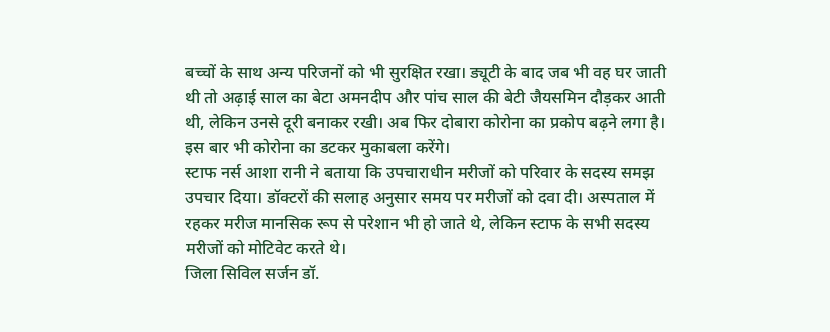बच्चों के साथ अन्य परिजनों को भी सुरक्षित रखा। ड्यूटी के बाद जब भी वह घर जाती थी तो अढ़ाई साल का बेटा अमनदीप और पांच साल की बेटी जैयसमिन दौड़कर आती थी, लेकिन उनसे दूरी बनाकर रखी। अब फिर दोबारा कोरोना का प्रकोप बढ़ने लगा है। इस बार भी कोरोना का डटकर मुकाबला करेंगे।
स्टाफ नर्स आशा रानी ने बताया कि उपचाराधीन मरीजों को परिवार के सदस्य समझ उपचार दिया। डॉक्टरों की सलाह अनुसार समय पर मरीजों को दवा दी। अस्पताल में रहकर मरीज मानसिक रूप से परेशान भी हो जाते थे, लेकिन स्टाफ के सभी सदस्य मरीजों को मोटिवेट करते थे।
जिला सिविल सर्जन डॉ.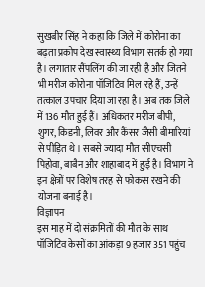सुखबीर सिंह ने कहा कि जिले में कोरोना का बढ़ता प्रकोप देख स्वास्थ्य विभाग सतर्क हो गया है। लगातार सैंपलिंग की जा रही है और जितने भी मरीज कोरोना पॉजिटिव मिल रहे हैं, उन्हें तत्काल उपचार दिया जा रहा है। अब तक जिले में 136 मौत हुई हैं। अधिकतर मरीज बीपी, शुगर, किडनी, लिवर और कैंसर जैसी बीमारियां से पीड़ित थे। सबसे ज्यादा मौत सीएचसी पिहोवा, बाबैन और शाहाबाद में हुई है। विभाग ने इन क्षेत्रों पर विशेष तरह से फोकस रखने की योजना बनाई है।
विज्ञापन
इस माह में दो संक्रमितों की मौत के साथ पॉजिटिव केसों का आंकड़ा 9 हजार 351 पहुंच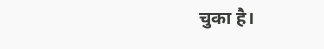चुका है।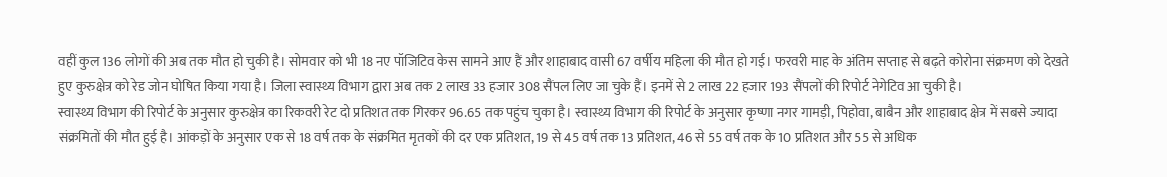वहीं कुल 136 लोगों की अब तक मौत हो चुकी है। सोमवार को भी 18 नए पॉजिटिव केस सामने आए हैं और शाहाबाद वासी 67 वर्षीय महिला की मौत हो गई। फरवरी माह के अंतिम सप्ताह से बढ़ते कोरोना संक्रमण को देखते हुए कुरुक्षेत्र को रेड जोन घोषित किया गया है। जिला स्वास्थ्य विभाग द्वारा अब तक 2 लाख 33 हजार 308 सैंपल लिए जा चुके हैं। इनमें से 2 लाख 22 हजार 193 सैंपलों की रिपोर्ट नेगेटिव आ चुकी है।
स्वास्थ्य विभाग की रिपोर्ट के अनुसार कुरुक्षेत्र का रिकवरी रेट दो प्रतिशत तक गिरकर 96.65 तक पहुंच चुका है। स्वास्थ्य विभाग की रिपोर्ट के अनुसार कृष्णा नगर गामड़ी, पिहोवा, बाबैन और शाहाबाद क्षेत्र में सबसे ज्यादा संक्रमितों की मौत हुई है। आंकड़ों के अनुसार एक से 18 वर्ष तक के संक्रमित मृतकों की दर एक प्रतिशत, 19 से 45 वर्ष तक 13 प्रतिशत, 46 से 55 वर्ष तक के 10 प्रतिशत और 55 से अधिक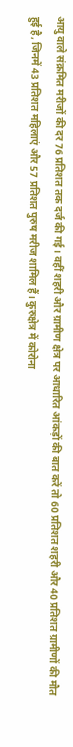आयु वाले संक्रमित मरीजों की दर 76 प्रतिशत तक दर्ज की गई। वहीं शहरी और ग्रामीण क्षेत्र पर आधारित आंकड़ों की बात करें तो 60 प्रतिशत शहरी और 40 प्रतिशत ग्रामीणों की मौत हुई है, जिनमें 43 प्रतिशत महिलाएं और 57 प्रतिशत पुरुष मरीज शामिल हैं। कुरुक्षेत्र में कोरोना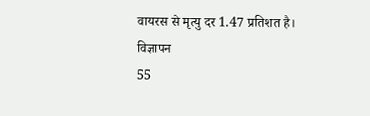वायरस से मृत्यु दर 1.47 प्रतिशत है।
विज्ञापन
55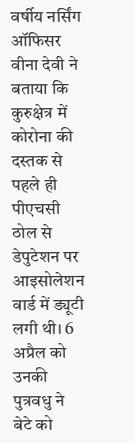वर्षीय नर्सिंग ऑफिसर वीना देवी ने बताया कि कुरुक्षेत्र में कोरोना की दस्तक से पहले ही पीएचसी ठोल से डेपुटेशन पर आइसोलेशन वार्ड में ड्यूटी लगी थी। 6 अप्रैल को उनकी पुत्रवधु ने बेटे को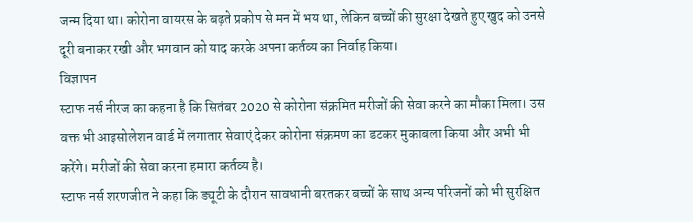जन्म दिया था। कोरोना वायरस के बढ़ते प्रकोप से मन में भय था, लेकिन बच्चों की सुरक्षा देखते हुए खुद को उनसे दूरी बनाकर रखी और भगवान को याद करके अपना कर्तव्य का निर्वाह किया।
विज्ञापन
स्टाफ नर्स नीरज का कहना है कि सितंबर 2020 से कोरोना संक्रमित मरीजों की सेवा करने का मौका मिला। उस वक्त भी आइसोलेशन वार्ड में लगातार सेवाएं देकर कोरोना संक्रमण का डटकर मुकाबला किया और अभी भी करेंगे। मरीजों की सेवा करना हमारा कर्तव्य है।
स्टाफ नर्स शरणजीत ने कहा कि ड्यूटी के दौरान सावधानी बरतकर बच्चों के साथ अन्य परिजनों को भी सुरक्षित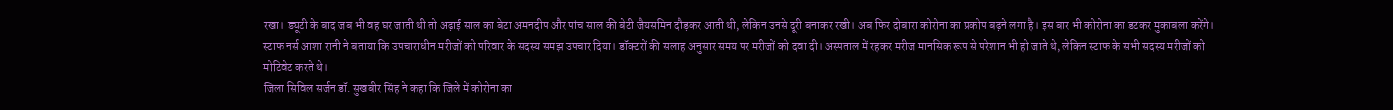रखा। ड्यूटी के बाद जब भी वह घर जाती थी तो अढ़ाई साल का बेटा अमनदीप और पांच साल की बेटी जैयसमिन दौड़कर आती थी, लेकिन उनसे दूरी बनाकर रखी। अब फिर दोबारा कोरोना का प्रकोप बढ़ने लगा है। इस बार भी कोरोना का डटकर मुकाबला करेंगे।
स्टाफ नर्स आशा रानी ने बताया कि उपचाराधीन मरीजों को परिवार के सदस्य समझ उपचार दिया। डॉक्टरों की सलाह अनुसार समय पर मरीजों को दवा दी। अस्पताल में रहकर मरीज मानसिक रूप से परेशान भी हो जाते थे, लेकिन स्टाफ के सभी सदस्य मरीजों को मोटिवेट करते थे।
जिला सिविल सर्जन डॉ. सुखबीर सिंह ने कहा कि जिले में कोरोना का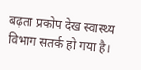बढ़ता प्रकोप देख स्वास्थ्य विभाग सतर्क हो गया है।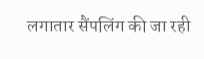लगातार सैंपलिंग की जा रही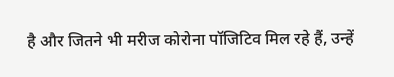है और जितने भी मरीज कोरोना पॉजिटिव मिल रहे हैं, उन्हें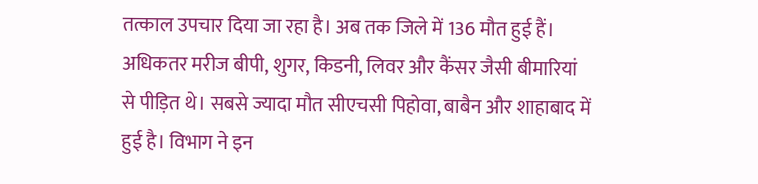तत्काल उपचार दिया जा रहा है। अब तक जिले में 136 मौत हुई हैं। अधिकतर मरीज बीपी, शुगर, किडनी, लिवर और कैंसर जैसी बीमारियां से पीड़ित थे। सबसे ज्यादा मौत सीएचसी पिहोवा, बाबैन और शाहाबाद में हुई है। विभाग ने इन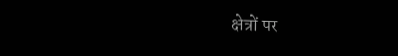क्षेत्रों पर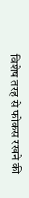विशेष तरह से फोकस रखने की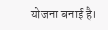योजना बनाई है।